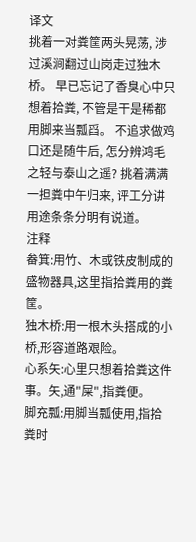译文
挑着一对粪筐两头晃荡, 涉过溪涧翻过山岗走过独木桥。 早已忘记了香臭心中只想着拾粪, 不管是干是稀都用脚来当瓢舀。 不追求做鸡口还是随牛后, 怎分辨鸿毛之轻与泰山之遥? 挑着满满一担粪中午归来, 评工分讲用途条条分明有说道。
注释
畚箕:用竹、木或铁皮制成的盛物器具,这里指拾粪用的粪筐。
独木桥:用一根木头搭成的小桥,形容道路艰险。
心系矢:心里只想着拾粪这件事。矢,通"屎",指粪便。
脚充瓢:用脚当瓢使用,指拾粪时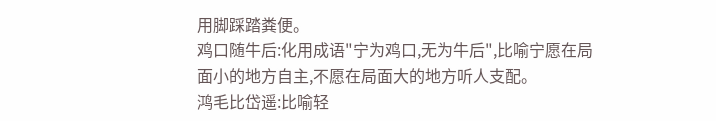用脚踩踏粪便。
鸡口随牛后:化用成语"宁为鸡口,无为牛后",比喻宁愿在局面小的地方自主,不愿在局面大的地方听人支配。
鸿毛比岱遥:比喻轻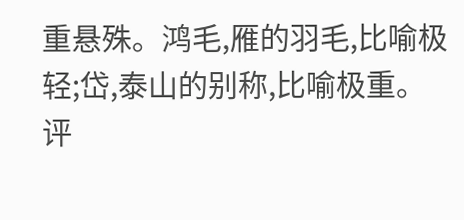重悬殊。鸿毛,雁的羽毛,比喻极轻;岱,泰山的别称,比喻极重。
评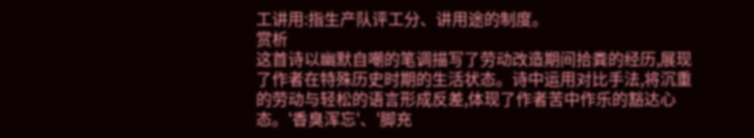工讲用:指生产队评工分、讲用途的制度。
赏析
这首诗以幽默自嘲的笔调描写了劳动改造期间拾粪的经历,展现了作者在特殊历史时期的生活状态。诗中运用对比手法,将沉重的劳动与轻松的语言形成反差,体现了作者苦中作乐的豁达心态。'香臭浑忘'、'脚充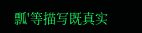瓢'等描写既真实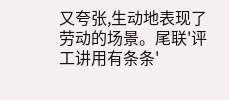又夸张,生动地表现了劳动的场景。尾联'评工讲用有条条'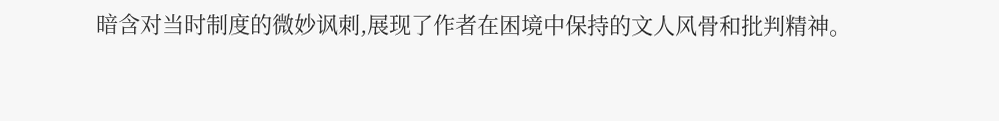暗含对当时制度的微妙讽刺,展现了作者在困境中保持的文人风骨和批判精神。